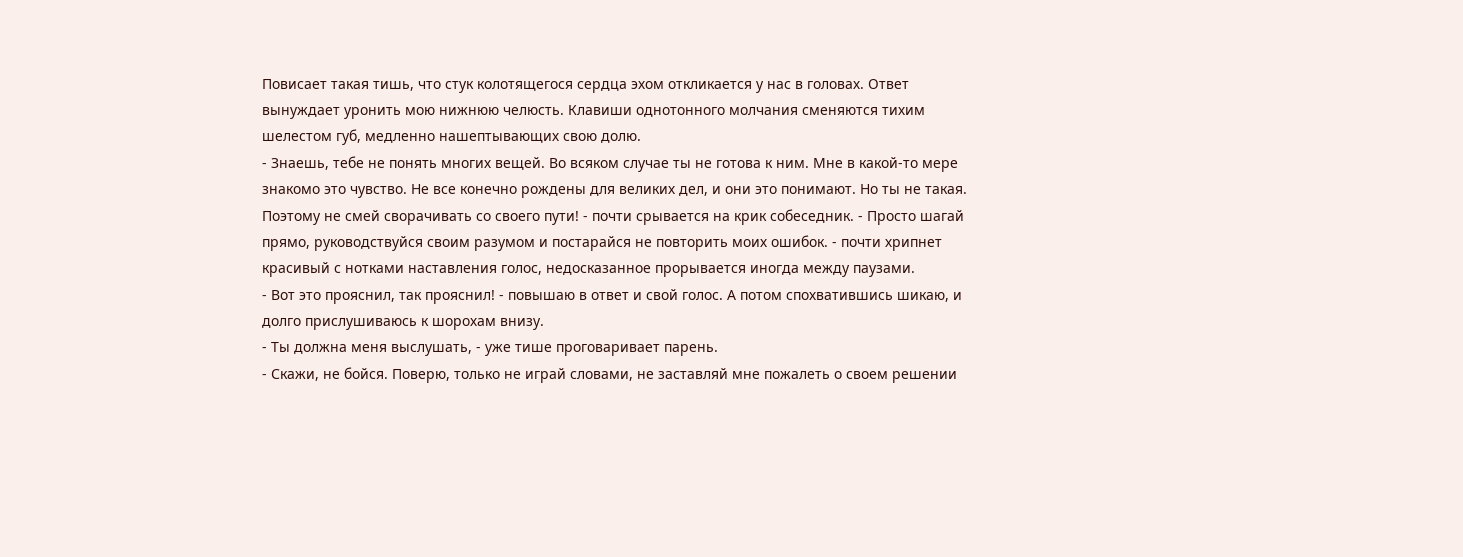Повисает такая тишь, что стук колотящегося сердца эхом откликается у нас в головах. Ответ вынуждает уронить мою нижнюю челюсть. Клавиши однотонного молчания сменяются тихим шелестом губ, медленно нашептывающих свою долю.
- Знаешь, тебе не понять многих вещей. Во всяком случае ты не готова к ним. Мне в какой-то мере знакомо это чувство. Не все конечно рождены для великих дел, и они это понимают. Но ты не такая. Поэтому не смей сворачивать со своего пути! - почти срывается на крик собеседник. - Просто шагай прямо, руководствуйся своим разумом и постарайся не повторить моих ошибок. - почти хрипнет красивый с нотками наставления голос, недосказанное прорывается иногда между паузами.
- Вот это прояснил, так прояснил! - повышаю в ответ и свой голос. А потом спохватившись шикаю, и долго прислушиваюсь к шорохам внизу.
- Ты должна меня выслушать, - уже тише проговаривает парень.
- Скажи, не бойся. Поверю, только не играй словами, не заставляй мне пожалеть о своем решении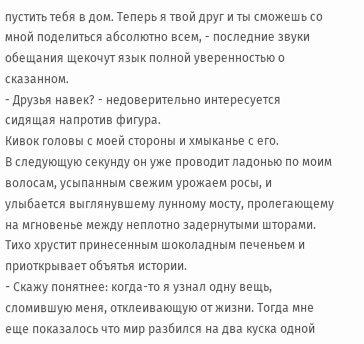пустить тебя в дом. Теперь я твой друг и ты сможешь со мной поделиться абсолютно всем, - последние звуки обещания щекочут язык полной уверенностью о сказанном.
- Друзья навек? - недоверительно интересуется сидящая напротив фигура.
Кивок головы с моей стороны и хмыканье с его.
В следующую секунду он уже проводит ладонью по моим волосам, усыпанным свежим урожаем росы, и улыбается выглянувшему лунному мосту, пролегающему на мгновенье между неплотно задернутыми шторами.
Тихо хрустит принесенным шоколадным печеньем и приоткрывает объятья истории.
- Скажу понятнее: когда-то я узнал одну вещь, сломившую меня, отклеивающую от жизни. Тогда мне еще показалось что мир разбился на два куска одной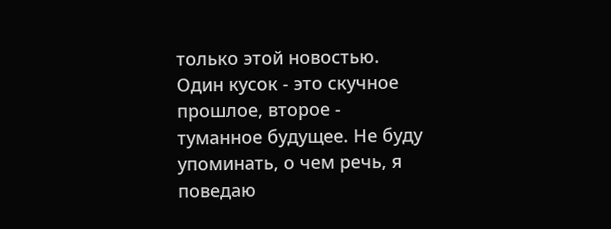только этой новостью. Один кусок - это скучное прошлое, второе - туманное будущее. Не буду упоминать, о чем речь, я поведаю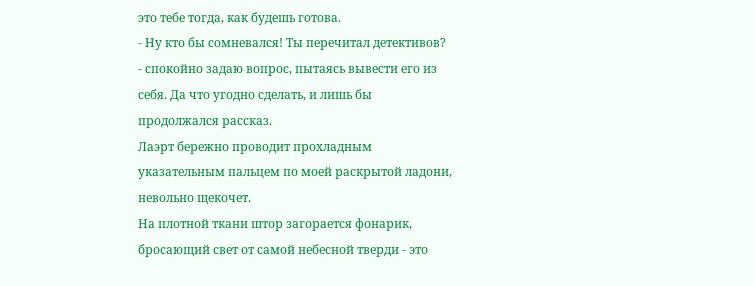это тебе тогда, как будешь готова.
- Ну кто бы сомневался! Ты перечитал детективов? - спокойно задаю вопрос, пытаясь вывести его из себя. Да что угодно сделать, и лишь бы продолжался рассказ.
Лаэрт бережно проводит прохладным указательным пальцем по моей раскрытой ладони, невольно щекочет.
На плотной ткани штор загорается фонарик, бросающий свет от самой небесной тверди - это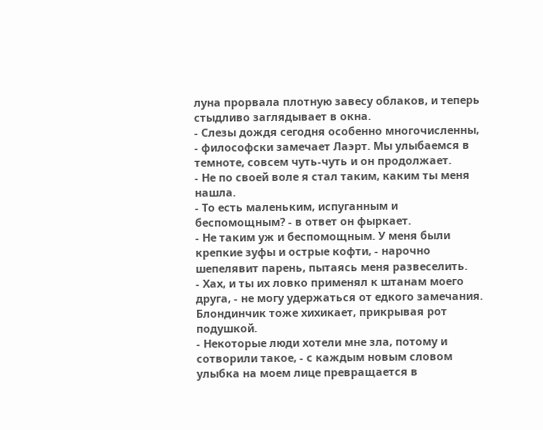луна прорвала плотную завесу облаков, и теперь стыдливо заглядывает в окна.
- Слезы дождя сегодня особенно многочисленны, - философски замечает Лаэрт. Мы улыбаемся в темноте, совсем чуть-чуть и он продолжает.
- Не по своей воле я стал таким, каким ты меня нашла.
- То есть маленьким, испуганным и беспомощным? - в ответ он фыркает.
- Не таким уж и беспомощным. У меня были крепкие зуфы и острые кофти, - нарочно шепелявит парень, пытаясь меня развеселить.
- Хах, и ты их ловко применял к штанам моего друга, - не могу удержаться от едкого замечания.
Блондинчик тоже хихикает, прикрывая рот подушкой.
- Некоторые люди хотели мне зла, потому и сотворили такое, - с каждым новым словом улыбка на моем лице превращается в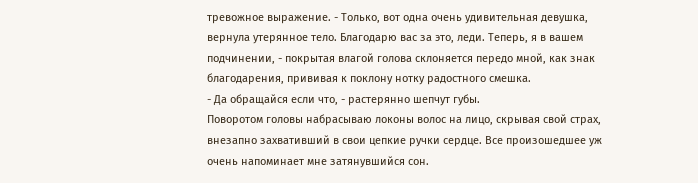тревожное выражение. - Только, вот одна очень удивительная девушка, вернула утерянное тело. Благодарю вас за это, леди. Теперь, я в вашем подчинении, - покрытая влагой голова склоняется передо мной, как знак благодарения, прививая к поклону нотку радостного смешка.
- Да обращайся если что, - растерянно шепчут губы.
Поворотом головы набрасываю локоны волос на лицо, скрывая свой страх, внезапно захвативший в свои цепкие ручки сердце. Все произошедшее уж очень напоминает мне затянувшийся сон.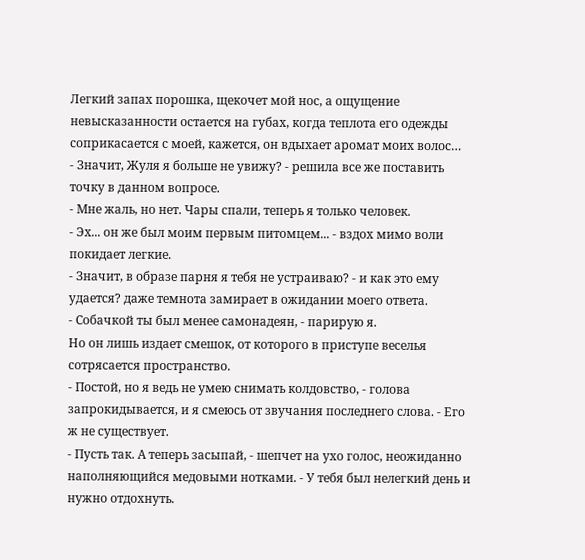Легкий запах порошка, щекочет мой нос, а ощущение невысказанности остается на губах, когда теплота его одежды соприкасается с моей, кажется, он вдыхает аромат моих волос…
- Значит, Жуля я больше не увижу? - решила все же поставить точку в данном вопросе.
- Мне жаль, но нет. Чары спали, теперь я только человек.
- Эх... он же был моим первым питомцем... - вздох мимо воли покидает легкие.
- Значит, в образе парня я тебя не устраиваю? - и как это ему удается? даже темнота замирает в ожидании моего ответа.
- Собачкой ты был менее самонадеян, - парирую я.
Но он лишь издает смешок, от которого в приступе веселья сотрясается пространство.
- Постой, но я ведь не умею снимать колдовство, - голова запрокидывается, и я смеюсь от звучания последнего слова. - Его ж не существует.
- Пусть так. А теперь засыпай, - шепчет на ухо голос, неожиданно наполняющийся медовыми нотками. - У тебя был нелегкий день и нужно отдохнуть.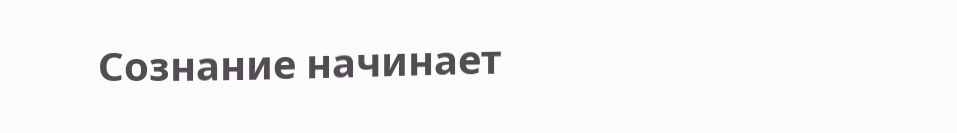Сознание начинает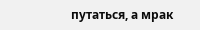путаться, а мрак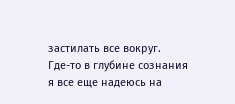застилать все вокруг.
Где-то в глубине сознания я все еще надеюсь на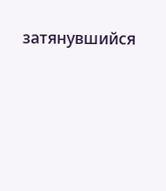затянувшийся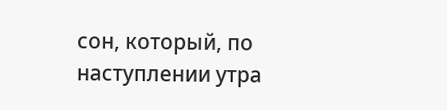сон, который, по наступлении утра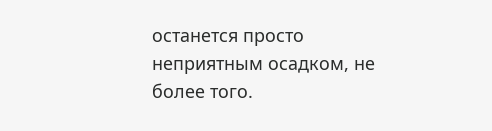останется просто неприятным осадком, не более того.